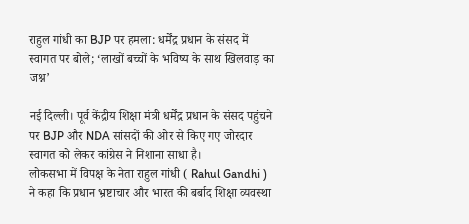राहुल गांधी का BJP पर हमला: धर्मेंद्र प्रधान के संसद में स्वागत पर बोले; ‘लाखों बच्चों के भविष्य के साथ खिलवाड़ का जश्न’

नई दिल्ली। पूर्व केंद्रीय शिक्षा मंत्री धर्मेंद्र प्रधान के संसद पहुंचने पर BJP और NDA सांसदों की ओर से किए गए जोरदार स्वागत को लेकर कांग्रेस ने निशाना साधा है।
लोकसभा में विपक्ष के नेता राहुल गांधी ( Rahul Gandhi ) ने कहा कि प्रधान भ्रष्टाचार और भारत की बर्बाद शिक्षा व्यवस्था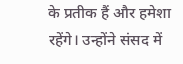के प्रतीक हैं और हमेशा रहेंगे। उन्होंने संसद में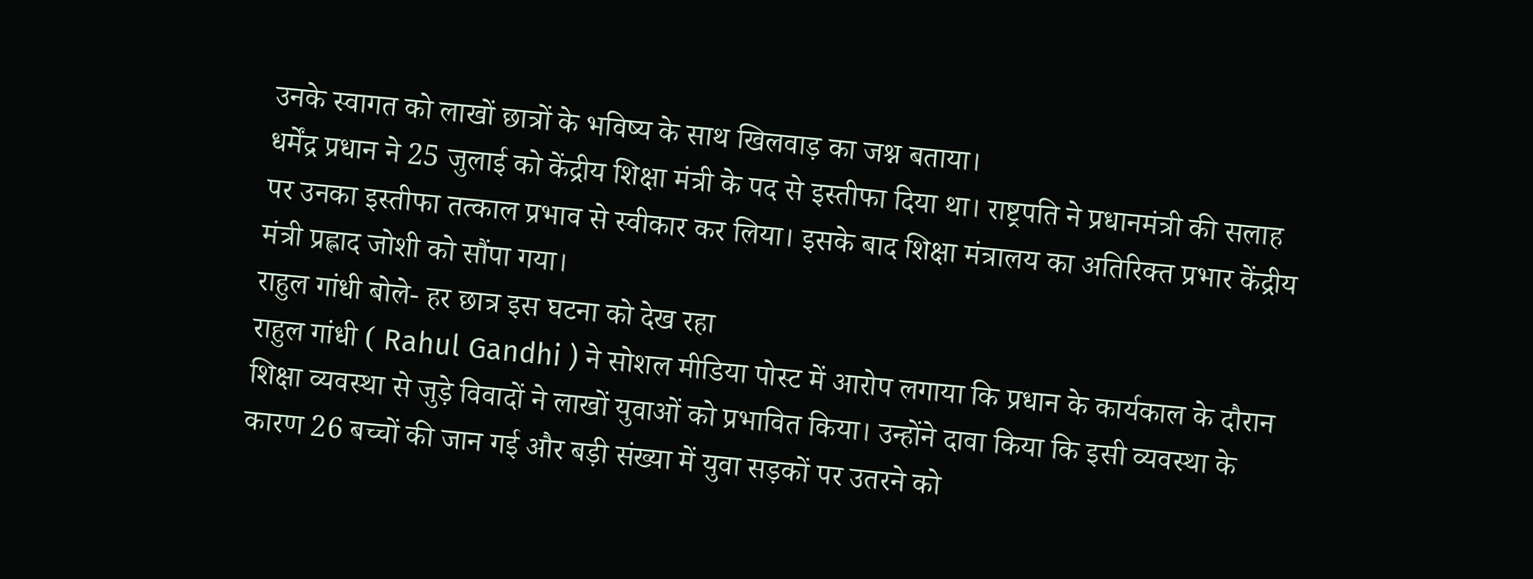उनके स्वागत को लाखों छात्रों के भविष्य के साथ खिलवाड़ का जश्न बताया।
धर्मेंद्र प्रधान ने 25 जुलाई को केंद्रीय शिक्षा मंत्री के पद से इस्तीफा दिया था। राष्ट्रपति ने प्रधानमंत्री की सलाह पर उनका इस्तीफा तत्काल प्रभाव से स्वीकार कर लिया। इसके बाद शिक्षा मंत्रालय का अतिरिक्त प्रभार केंद्रीय मंत्री प्रह्लाद जोशी को सौंपा गया।
राहुल गांधी बोले- हर छात्र इस घटना को देख रहा
राहुल गांधी ( Rahul Gandhi ) ने सोशल मीडिया पोस्ट में आरोप लगाया कि प्रधान के कार्यकाल के दौरान शिक्षा व्यवस्था से जुड़े विवादों ने लाखों युवाओं को प्रभावित किया। उन्होंने दावा किया कि इसी व्यवस्था के कारण 26 बच्चों की जान गई और बड़ी संख्या में युवा सड़कों पर उतरने को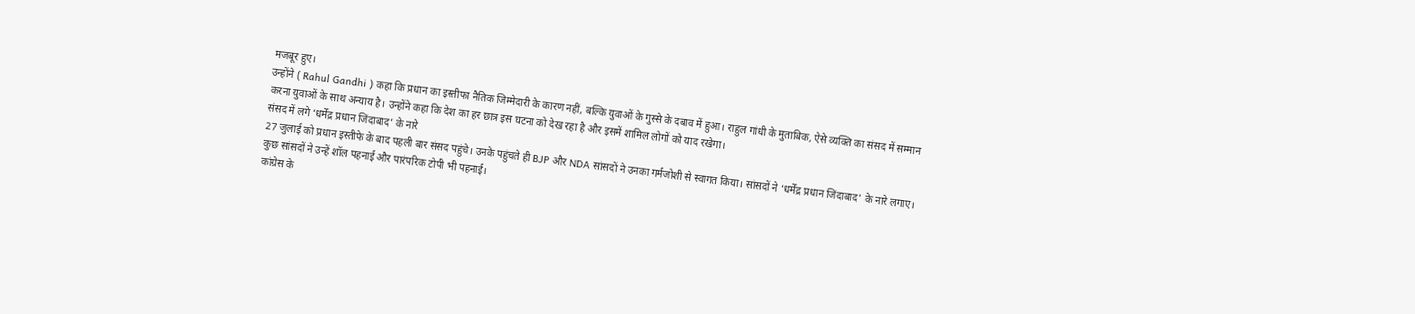मजबूर हुए।
उन्होंने ( Rahul Gandhi ) कहा कि प्रधान का इस्तीफा नैतिक जिम्मेदारी के कारण नहीं, बल्कि युवाओं के गुस्से के दबाव में हुआ। राहुल गांधी के मुताबिक, ऐसे व्यक्ति का संसद में सम्मान करना युवाओं के साथ अन्याय है। उन्होंने कहा कि देश का हर छात्र इस घटना को देख रहा है और इसमें शामिल लोगों को याद रखेगा।
संसद में लगे ‘धर्मेंद्र प्रधान जिंदाबाद’ के नारे
27 जुलाई को प्रधान इस्तीफे के बाद पहली बार संसद पहुंचे। उनके पहुंचते ही BJP और NDA सांसदों ने उनका गर्मजोशी से स्वागत किया। सांसदों ने ‘धर्मेंद्र प्रधान जिंदाबाद’ के नारे लगाए। कुछ सांसदों ने उन्हें शॉल पहनाई और पारंपरिक टोपी भी पहनाई।
कांग्रेस के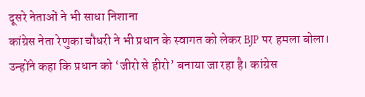दूसरे नेताओं ने भी साधा निशाना
कांग्रेस नेता रेणुका चौधरी ने भी प्रधान के स्वागत को लेकर BJP पर हमला बोला। उन्होंने कहा कि प्रधान को ‘जीरो से हीरो’ बनाया जा रहा है। कांग्रेस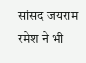सांसद जयराम रमेश ने भी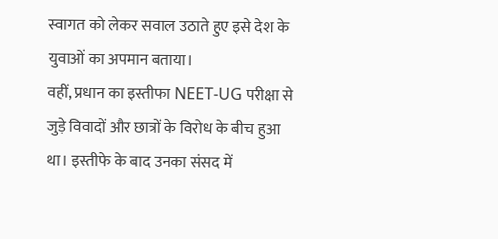स्वागत को लेकर सवाल उठाते हुए इसे देश के युवाओं का अपमान बताया।
वहीं, प्रधान का इस्तीफा NEET-UG परीक्षा से जुड़े विवादों और छात्रों के विरोध के बीच हुआ था। इस्तीफे के बाद उनका संसद में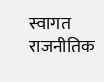स्वागत राजनीतिक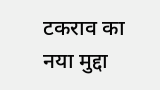टकराव का नया मुद्दा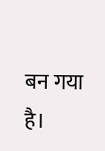बन गया है।